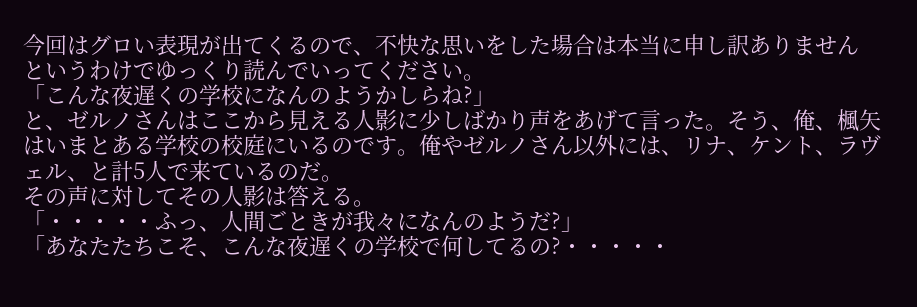今回はグロい表現が出てくるので、不快な思いをした場合は本当に申し訳ありません
というわけでゆっくり読んでいってください。
「こんな夜遅くの学校になんのようかしらね?」
と、ゼルノさんはここから見える人影に少しばかり声をあげて言った。そう、俺、楓矢はいまとある学校の校庭にいるのです。俺やゼルノさん以外には、リナ、ケント、ラヴェル、と計5人で来ているのだ。
その声に対してその人影は答える。
「・・・・・ふっ、人間ごときが我々になんのようだ?」
「あなたたちこそ、こんな夜遅くの学校で何してるの?・・・・・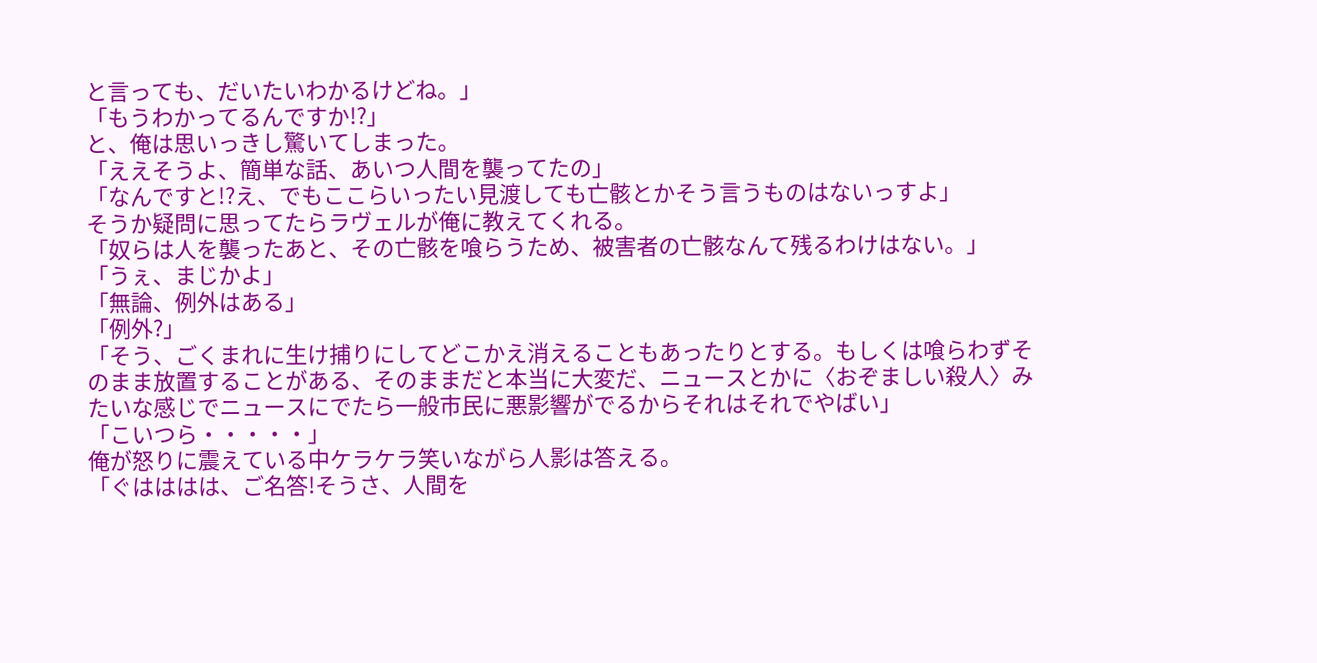と言っても、だいたいわかるけどね。」
「もうわかってるんですか!?」
と、俺は思いっきし驚いてしまった。
「ええそうよ、簡単な話、あいつ人間を襲ってたの」
「なんですと!?え、でもここらいったい見渡しても亡骸とかそう言うものはないっすよ」
そうか疑問に思ってたらラヴェルが俺に教えてくれる。
「奴らは人を襲ったあと、その亡骸を喰らうため、被害者の亡骸なんて残るわけはない。」
「うぇ、まじかよ」
「無論、例外はある」
「例外?」
「そう、ごくまれに生け捕りにしてどこかえ消えることもあったりとする。もしくは喰らわずそのまま放置することがある、そのままだと本当に大変だ、ニュースとかに〈おぞましい殺人〉みたいな感じでニュースにでたら一般市民に悪影響がでるからそれはそれでやばい」
「こいつら・・・・・」
俺が怒りに震えている中ケラケラ笑いながら人影は答える。
「ぐはははは、ご名答!そうさ、人間を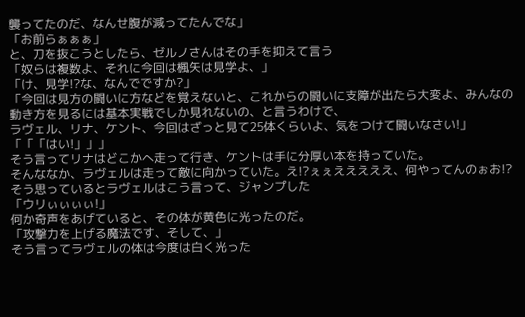襲ってたのだ、なんせ腹が減ってたんでな」
「お前らぁぁぁ」
と、刀を抜こうとしたら、ゼルノさんはその手を抑えて言う
「奴らは複数よ、それに今回は楓矢は見学よ、」
「け、見学!?な、なんでですか?」
「今回は見方の闘いに方などを覚えないと、これからの闘いに支障が出たら大変よ、みんなの動き方を見るには基本実戦でしか見れないの、と言うわけで、
ラヴェル、リナ、ケント、今回はざっと見て25体くらいよ、気をつけて闘いなさい!」
「「「はい!」」」
そう言ってリナはどこかへ走って行き、ケントは手に分厚い本を持っていた。
そんななか、ラヴェルは走って敵に向かっていた。え!?ぇぇえええええ、何やってんのぉお!?
そう思っているとラヴェルはこう言って、ジャンプした
「ウリぃぃぃぃ!」
何か奇声をあげていると、その体が黄色に光ったのだ。
「攻撃力を上げる魔法です、そして、」
そう言ってラヴェルの体は今度は白く光った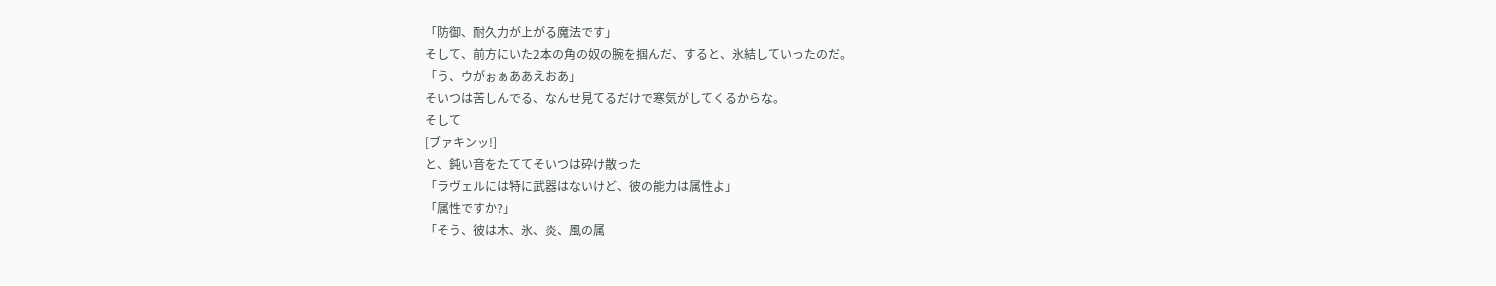「防御、耐久力が上がる魔法です」
そして、前方にいた2本の角の奴の腕を掴んだ、すると、氷結していったのだ。
「う、ウがぉぁああえおあ」
そいつは苦しんでる、なんせ見てるだけで寒気がしてくるからな。
そして
[ブァキンッ!]
と、鈍い音をたててそいつは砕け散った
「ラヴェルには特に武器はないけど、彼の能力は属性よ」
「属性ですか?」
「そう、彼は木、氷、炎、風の属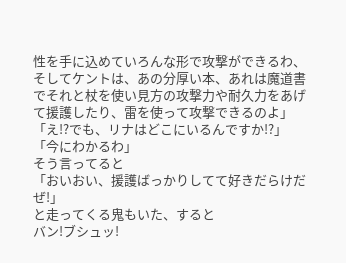性を手に込めていろんな形で攻撃ができるわ、そしてケントは、あの分厚い本、あれは魔道書でそれと杖を使い見方の攻撃力や耐久力をあげて援護したり、雷を使って攻撃できるのよ」
「え!?でも、リナはどこにいるんですか!?」
「今にわかるわ」
そう言ってると
「おいおい、援護ばっかりしてて好きだらけだぜ!」
と走ってくる鬼もいた、すると
バン!ブシュッ!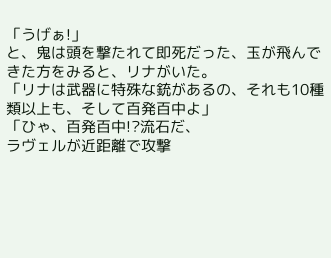「うげぁ!」
と、鬼は頭を撃たれて即死だった、玉が飛んできた方をみると、リナがいた。
「リナは武器に特殊な銃があるの、それも10種類以上も、そして百発百中よ」
「ひゃ、百発百中!?流石だ、
ラヴェルが近距離で攻撃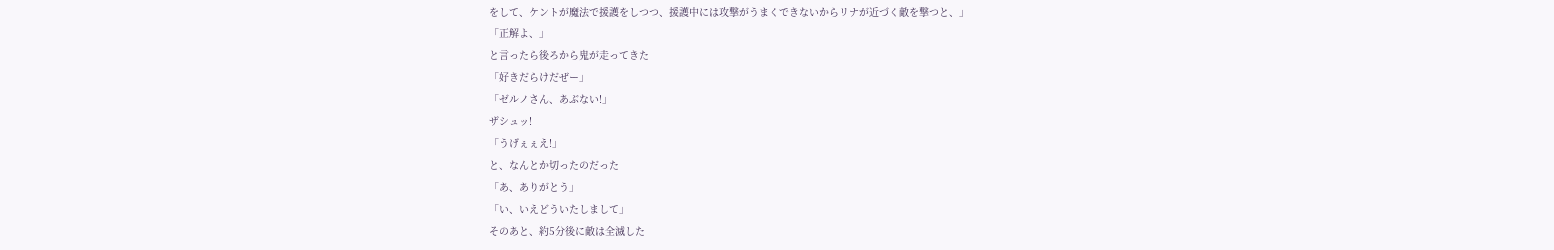をして、ケントが魔法で援護をしつつ、援護中には攻撃がうまくできないからリナが近づく敵を撃つと、」
「正解よ、」
と言ったら後ろから鬼が走ってきた
「好きだらけだぜー」
「ゼルノさん、あぶない!」
ザシュッ!
「うげぇぇえ!」
と、なんとか切ったのだった
「あ、ありがとう」
「い、いえどういたしまして」
そのあと、約5分後に敵は全滅した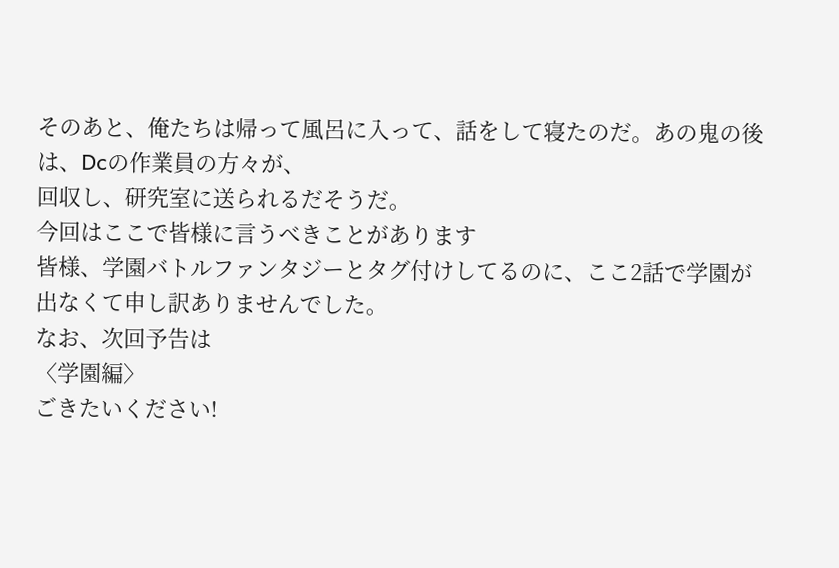そのあと、俺たちは帰って風呂に入って、話をして寝たのだ。あの鬼の後は、Dcの作業員の方々が、
回収し、研究室に送られるだそうだ。
今回はここで皆様に言うべきことがあります
皆様、学園バトルファンタジーとタグ付けしてるのに、ここ2話で学園が出なくて申し訳ありませんでした。
なお、次回予告は
〈学園編〉
ごきたいください!